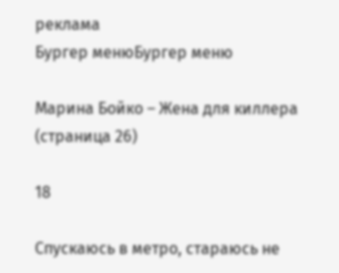реклама
Бургер менюБургер меню

Марина Бойко – Жена для киллера (страница 26)

18

Спускаюсь в метро, стараюсь не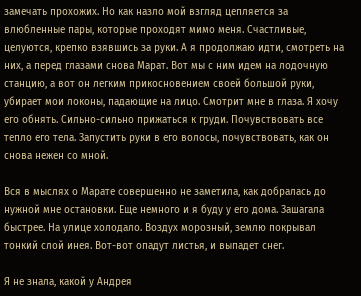замечать прохожих. Но как назло мой взгляд цепляется за влюбленные пары, которые проходят мимо меня. Счастливые, целуются, крепко взявшись за руки. А я продолжаю идти, смотреть на них, а перед глазами снова Марат. Вот мы с ним идем на лодочную станцию, а вот он легким прикосновением своей большой руки, убирает мои локоны, падающие на лицо. Смотрит мне в глаза. Я хочу его обнять. Сильно-сильно прижаться к груди. Почувствовать все тепло его тела. Запустить руки в его волосы, почувствовать, как он снова нежен со мной.

Вся в мыслях о Марате совершенно не заметила, как добралась до нужной мне остановки. Еще немного и я буду у его дома. Зашагала быстрее. На улице холодало. Воздух морозный, землю покрывал тонкий слой инея. Вот-вот опадут листья, и выпадет снег.

Я не знала, какой у Андрея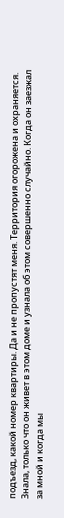подъезд, какой номер квартиры. Да и не пропустят меня. Территория огорожена и охраняется. Знала, только что он живет в этом доме и узнала об этом совершенно случайно. Когда он заезжал за мной и когда мы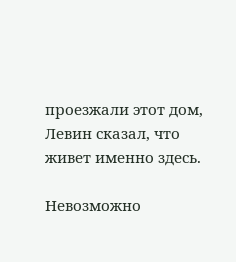проезжали этот дом, Левин сказал, что живет именно здесь.

Невозможно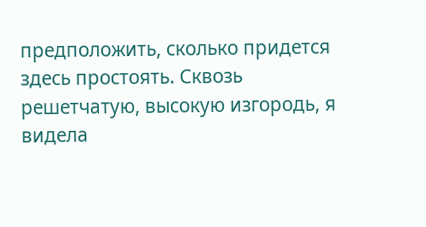предположить, сколько придется здесь простоять. Сквозь решетчатую, высокую изгородь, я видела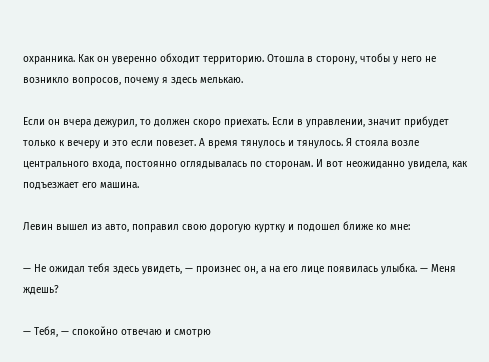охранника. Как он уверенно обходит территорию. Отошла в сторону, чтобы у него не возникло вопросов, почему я здесь мелькаю.

Если он вчера дежурил, то должен скоро приехать. Если в управлении, значит прибудет только к вечеру и это если повезет. А время тянулось и тянулось. Я стояла возле центрального входа, постоянно оглядывалась по сторонам. И вот неожиданно увидела, как подъезжает его машина.

Левин вышел из авто, поправил свою дорогую куртку и подошел ближе ко мне:

— Не ожидал тебя здесь увидеть, — произнес он, а на его лице появилась улыбка. — Меня ждешь?

— Тебя, — спокойно отвечаю и смотрю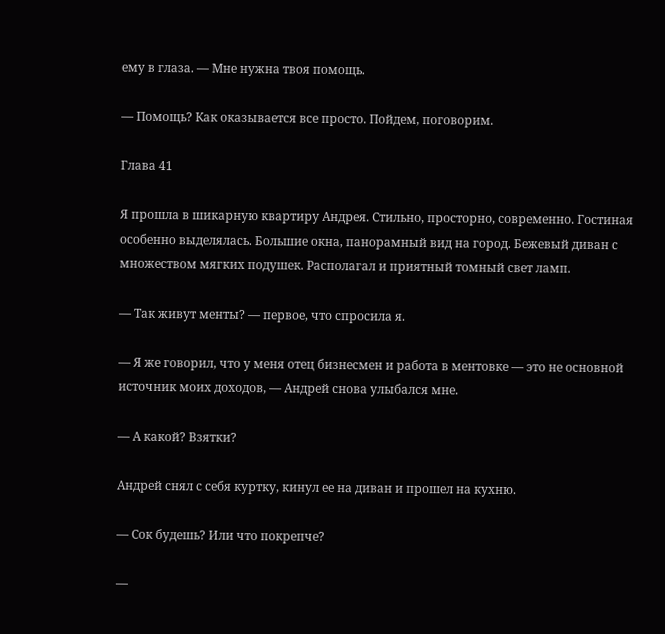ему в глаза. — Мне нужна твоя помощь.

— Помощь? Как оказывается все просто. Пойдем, поговорим.

Глава 41

Я прошла в шикарную квартиру Андрея. Стильно, просторно, современно. Гостиная особенно выделялась. Большие окна, панорамный вид на город. Бежевый диван с множеством мягких подушек. Располагал и приятный томный свет ламп.

— Так живут менты? — первое, что спросила я.

— Я же говорил, что у меня отец бизнесмен и работа в ментовке — это не основной источник моих доходов, — Андрей снова улыбался мне.

— А какой? Взятки?

Андрей снял с себя куртку, кинул ее на диван и прошел на кухню.

— Сок будешь? Или что покрепче?

—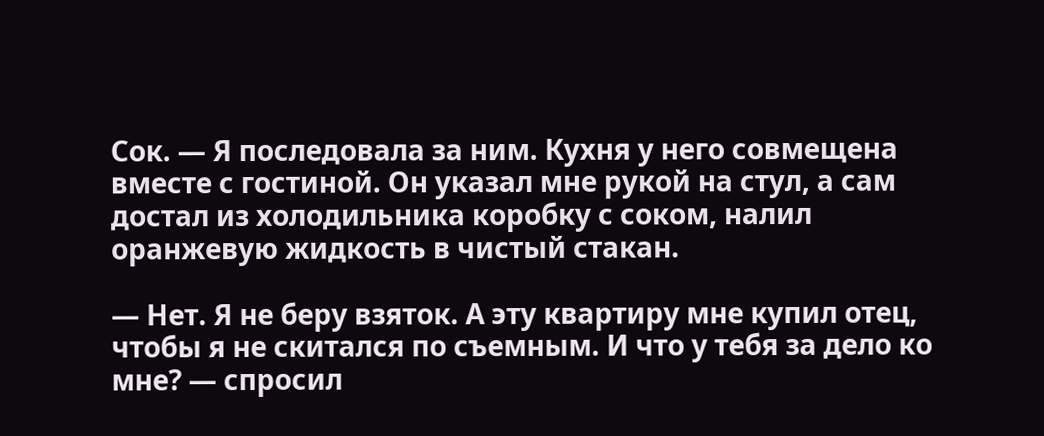Сок. — Я последовала за ним. Кухня у него совмещена вместе с гостиной. Он указал мне рукой на стул, а сам достал из холодильника коробку с соком, налил оранжевую жидкость в чистый стакан.

— Нет. Я не беру взяток. А эту квартиру мне купил отец, чтобы я не скитался по съемным. И что у тебя за дело ко мне? — спросил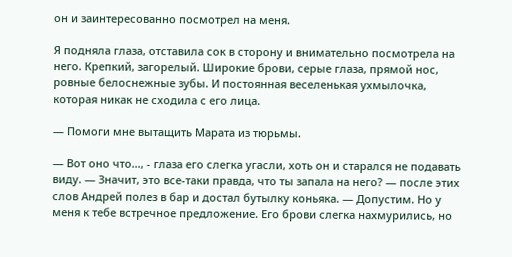он и заинтересованно посмотрел на меня.

Я подняла глаза, отставила сок в сторону и внимательно посмотрела на него. Крепкий, загорелый. Широкие брови, серые глаза, прямой нос, ровные белоснежные зубы. И постоянная веселенькая ухмылочка, которая никак не сходила с его лица.

— Помоги мне вытащить Марата из тюрьмы.

— Вот оно что…, - глаза его слегка угасли, хоть он и старался не подавать виду. — Значит, это все-таки правда, что ты запала на него? — после этих слов Андрей полез в бар и достал бутылку коньяка. — Допустим. Но у меня к тебе встречное предложение. Его брови слегка нахмурились, но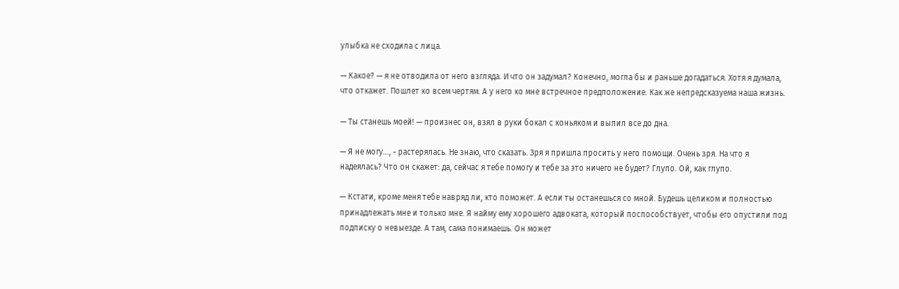улыбка не сходила с лица.

— Какое? — я не отводила от него взгляда. И что он задумал? Конечно, могла бы и раньше догадаться. Хотя я думала, что откажет. Пошлет ко всем чертям. А у него ко мне встречное предположение. Как же непредсказуема наша жизнь.

— Ты станешь моей! — произнес он, взял в руки бокал с коньяком и выпил все до дна.

— Я не могу…, - растерялась. Не знаю, что сказать. Зря я пришла просить у него помощи. Очень зря. На что я надеялась? Что он скажет: да, сейчас я тебе помогу и тебе за это ничего не будет? Глупо. Ой, как глупо.

— Кстати, кроме меня тебе навряд ли, кто поможет. А если ты останешься со мной. Будешь целиком и полностью принадлежать мне и только мне. Я найму ему хорошего адвоката, который поспособствует, чтобы его опустили под подписку о невыезде. А там, сама понимаешь. Он может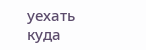уехать куда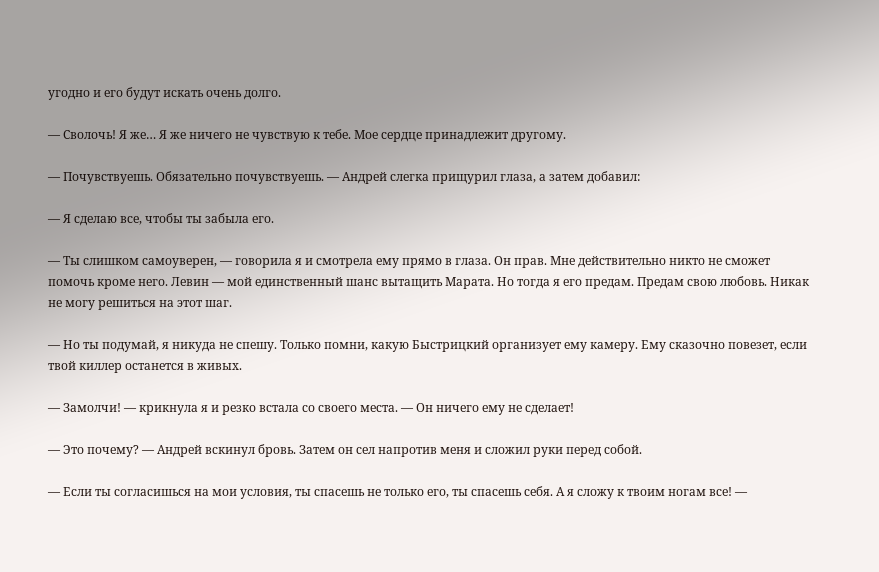угодно и его будут искать очень долго.

— Сволочь! Я же… Я же ничего не чувствую к тебе. Мое сердце принадлежит другому.

— Почувствуешь. Обязательно почувствуешь. — Андрей слегка прищурил глаза, а затем добавил:

— Я сделаю все, чтобы ты забыла его.

— Ты слишком самоуверен, — говорила я и смотрела ему прямо в глаза. Он прав. Мне действительно никто не сможет помочь кроме него. Левин — мой единственный шанс вытащить Марата. Но тогда я его предам. Предам свою любовь. Никак не могу решиться на этот шаг.

— Но ты подумай, я никуда не спешу. Только помни, какую Быстрицкий организует ему камеру. Ему сказочно повезет, если твой киллер останется в живых.

— Замолчи! — крикнула я и резко встала со своего места. — Он ничего ему не сделает!

— Это почему? — Андрей вскинул бровь. Затем он сел напротив меня и сложил руки перед собой.

— Если ты согласишься на мои условия, ты спасешь не только его, ты спасешь себя. А я сложу к твоим ногам все! —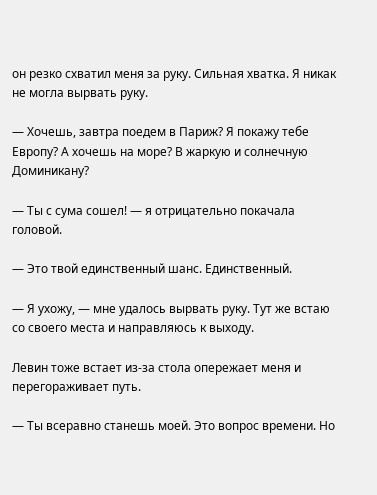он резко схватил меня за руку. Сильная хватка. Я никак не могла вырвать руку.

— Хочешь, завтра поедем в Париж? Я покажу тебе Европу? А хочешь на море? В жаркую и солнечную Доминикану?

— Ты с сума сошел! — я отрицательно покачала головой.

— Это твой единственный шанс. Единственный.

— Я ухожу, — мне удалось вырвать руку. Тут же встаю со своего места и направляюсь к выходу.

Левин тоже встает из-за стола опережает меня и перегораживает путь.

— Ты всеравно станешь моей. Это вопрос времени. Но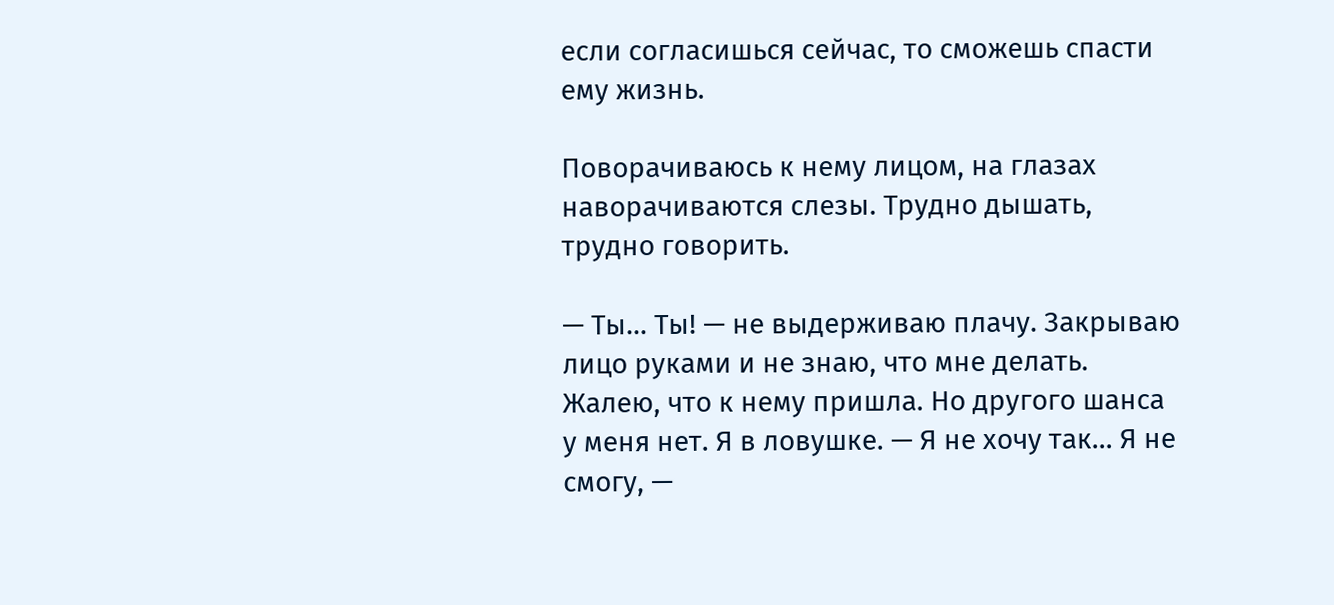если согласишься сейчас, то сможешь спасти ему жизнь.

Поворачиваюсь к нему лицом, на глазах наворачиваются слезы. Трудно дышать, трудно говорить.

— Ты… Ты! — не выдерживаю плачу. Закрываю лицо руками и не знаю, что мне делать. Жалею, что к нему пришла. Но другого шанса у меня нет. Я в ловушке. — Я не хочу так… Я не смогу, —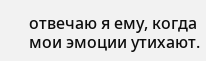отвечаю я ему, когда мои эмоции утихают.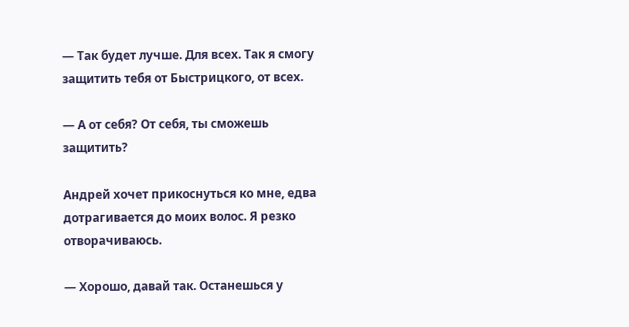— Так будет лучше. Для всех. Так я смогу защитить тебя от Быстрицкого, от всех.

— А от себя? От себя, ты сможешь защитить?

Андрей хочет прикоснуться ко мне, едва дотрагивается до моих волос. Я резко отворачиваюсь.

— Хорошо, давай так. Останешься у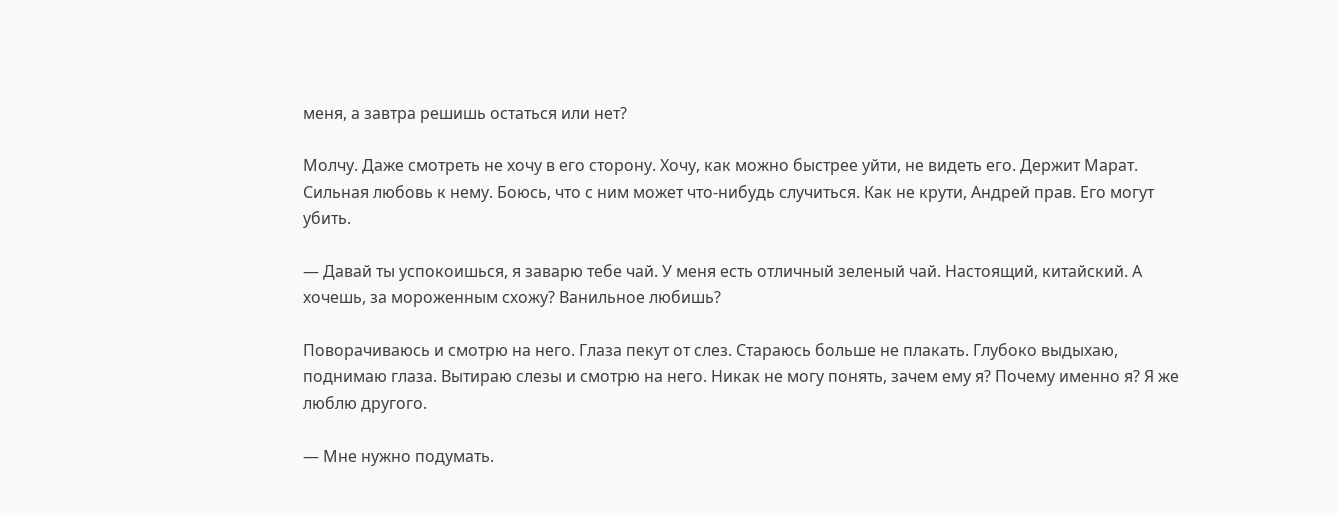меня, а завтра решишь остаться или нет?

Молчу. Даже смотреть не хочу в его сторону. Хочу, как можно быстрее уйти, не видеть его. Держит Марат. Сильная любовь к нему. Боюсь, что с ним может что-нибудь случиться. Как не крути, Андрей прав. Его могут убить.

— Давай ты успокоишься, я заварю тебе чай. У меня есть отличный зеленый чай. Настоящий, китайский. А хочешь, за мороженным схожу? Ванильное любишь?

Поворачиваюсь и смотрю на него. Глаза пекут от слез. Стараюсь больше не плакать. Глубоко выдыхаю, поднимаю глаза. Вытираю слезы и смотрю на него. Никак не могу понять, зачем ему я? Почему именно я? Я же люблю другого.

— Мне нужно подумать.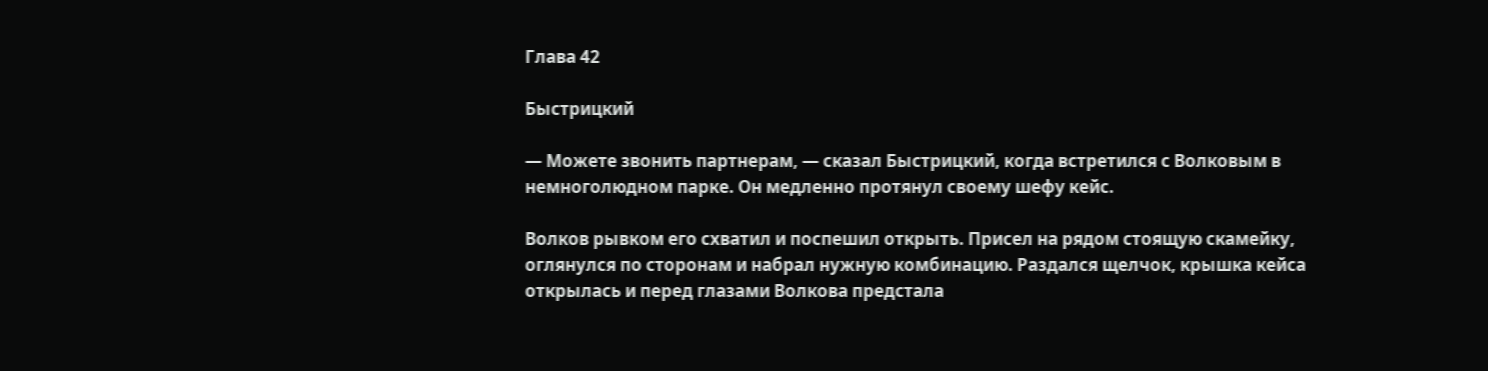Глава 42

Быстрицкий

— Можете звонить партнерам, — сказал Быстрицкий, когда встретился с Волковым в немноголюдном парке. Он медленно протянул своему шефу кейс.

Волков рывком его схватил и поспешил открыть. Присел на рядом стоящую скамейку, оглянулся по сторонам и набрал нужную комбинацию. Раздался щелчок, крышка кейса открылась и перед глазами Волкова предстала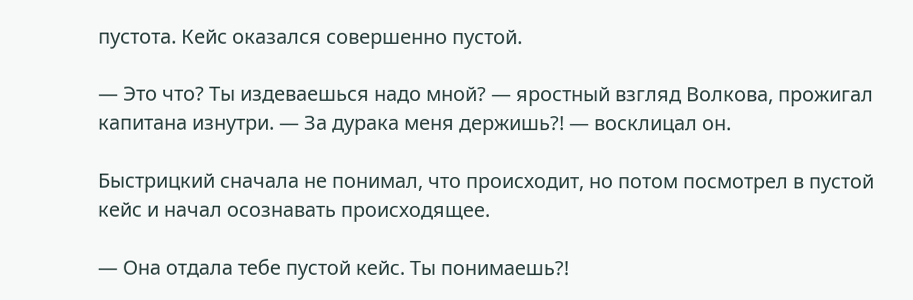пустота. Кейс оказался совершенно пустой.

— Это что? Ты издеваешься надо мной? — яростный взгляд Волкова, прожигал капитана изнутри. — За дурака меня держишь?! — восклицал он.

Быстрицкий сначала не понимал, что происходит, но потом посмотрел в пустой кейс и начал осознавать происходящее.

— Она отдала тебе пустой кейс. Ты понимаешь?!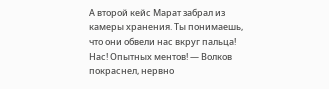А второй кейс Марат забрал из камеры хранения. Ты понимаешь, что они обвели нас вкруг пальца! Нас! Опытных ментов! — Волков покраснел, нервно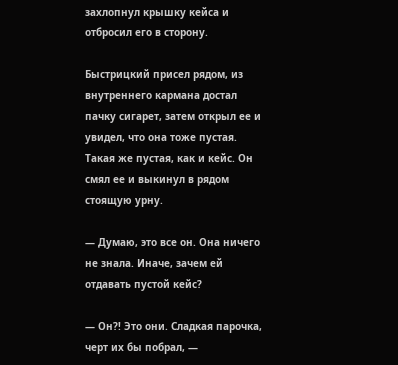захлопнул крышку кейса и отбросил его в сторону.

Быстрицкий присел рядом, из внутреннего кармана достал пачку сигарет, затем открыл ее и увидел, что она тоже пустая. Такая же пустая, как и кейс. Он смял ее и выкинул в рядом стоящую урну.

— Думаю, это все он. Она ничего не знала. Иначе, зачем ей отдавать пустой кейс?

— Он?! Это они. Сладкая парочка, черт их бы побрал, —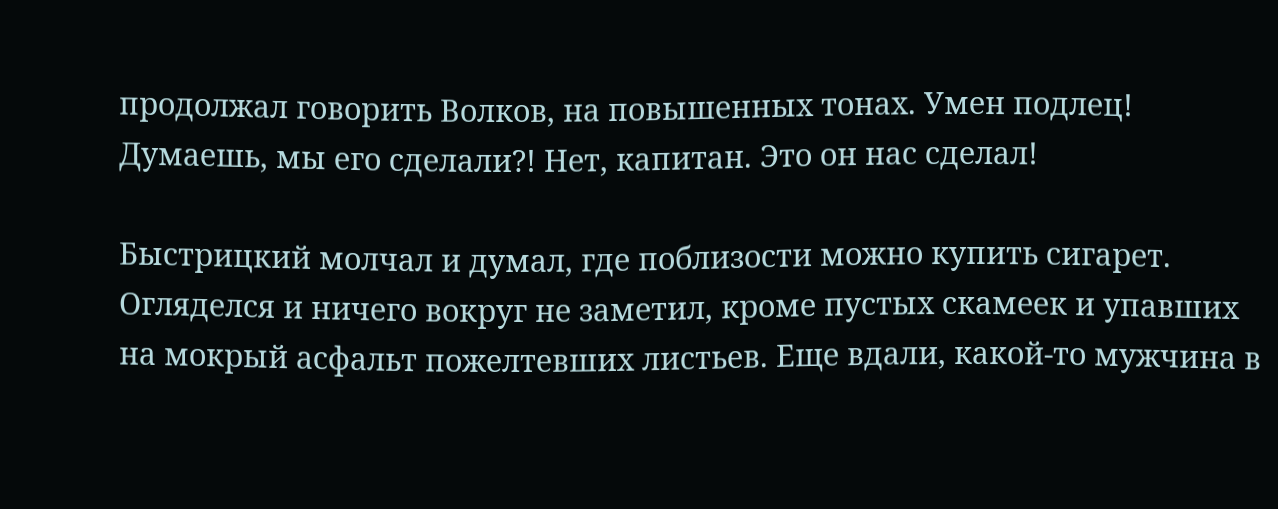продолжал говорить Волков, на повышенных тонах. Умен подлец! Думаешь, мы его сделали?! Нет, капитан. Это он нас сделал!

Быстрицкий молчал и думал, где поблизости можно купить сигарет. Огляделся и ничего вокруг не заметил, кроме пустых скамеек и упавших на мокрый асфальт пожелтевших листьев. Еще вдали, какой-то мужчина в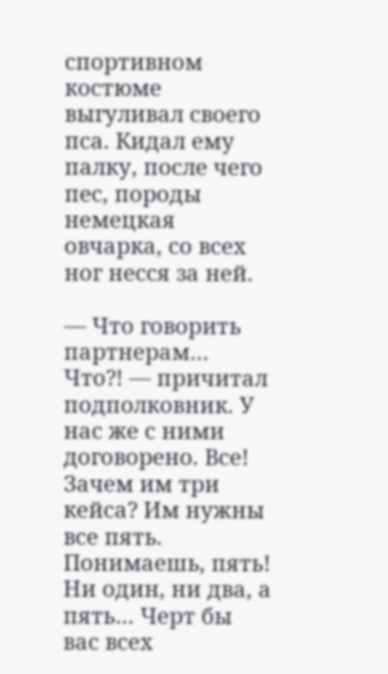спортивном костюме выгуливал своего пса. Кидал ему палку, после чего пес, породы немецкая овчарка, со всех ног несся за ней.

— Что говорить партнерам… Что?! — причитал подполковник. У нас же с ними договорено. Все! Зачем им три кейса? Им нужны все пять. Понимаешь, пять! Ни один, ни два, а пять… Черт бы вас всех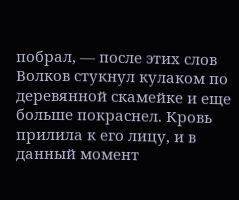побрал, — после этих слов Волков стукнул кулаком по деревянной скамейке и еще больше покраснел. Кровь прилила к его лицу, и в данный момент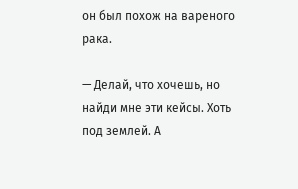он был похож на вареного рака.

— Делай, что хочешь, но найди мне эти кейсы. Хоть под землей. А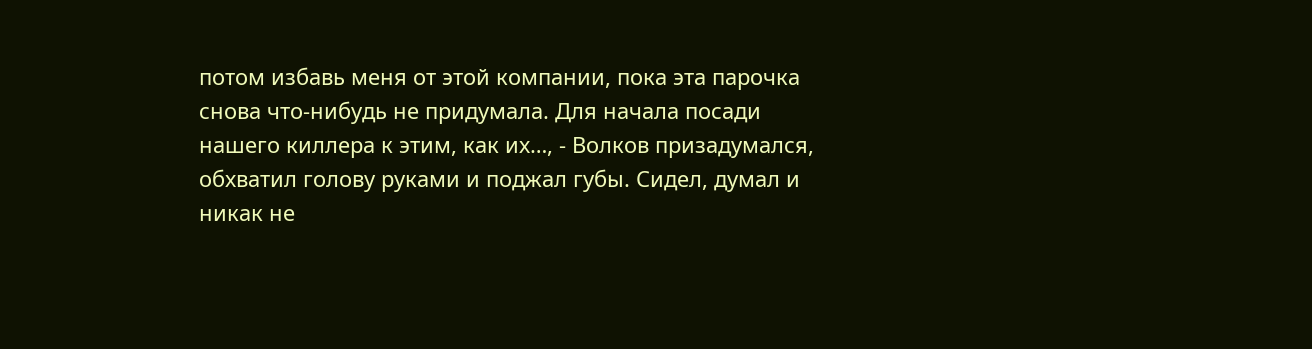потом избавь меня от этой компании, пока эта парочка снова что-нибудь не придумала. Для начала посади нашего киллера к этим, как их…, - Волков призадумался, обхватил голову руками и поджал губы. Сидел, думал и никак не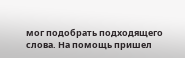мог подобрать подходящего слова. На помощь пришел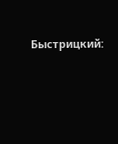Быстрицкий: